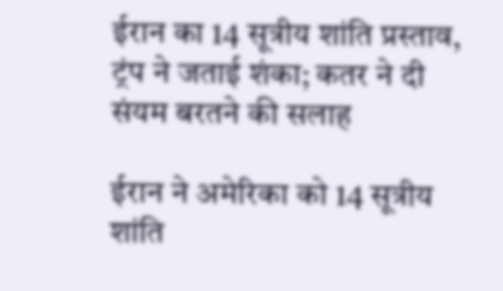ईरान का 14 सूत्रीय शांति प्रस्ताव, ट्रंप ने जताई शंका; कतर ने दी संयम बरतने की सलाह

ईरान ने अमेरिका को 14 सूत्रीय शांति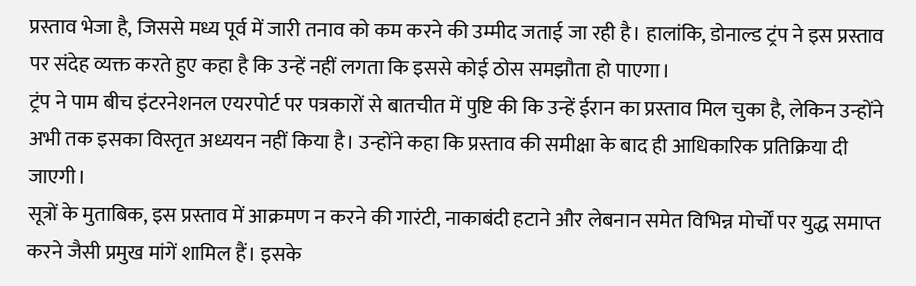प्रस्ताव भेजा है, जिससे मध्य पूर्व में जारी तनाव को कम करने की उम्मीद जताई जा रही है। हालांकि, डोनाल्ड ट्रंप ने इस प्रस्ताव पर संदेह व्यक्त करते हुए कहा है कि उन्हें नहीं लगता कि इससे कोई ठोस समझौता हो पाएगा।
ट्रंप ने पाम बीच इंटरनेशनल एयरपोर्ट पर पत्रकारों से बातचीत में पुष्टि की कि उन्हें ईरान का प्रस्ताव मिल चुका है, लेकिन उन्होंने अभी तक इसका विस्तृत अध्ययन नहीं किया है। उन्होंने कहा कि प्रस्ताव की समीक्षा के बाद ही आधिकारिक प्रतिक्रिया दी जाएगी।
सूत्रों के मुताबिक, इस प्रस्ताव में आक्रमण न करने की गारंटी, नाकाबंदी हटाने और लेबनान समेत विभिन्न मोर्चों पर युद्ध समाप्त करने जैसी प्रमुख मांगें शामिल हैं। इसके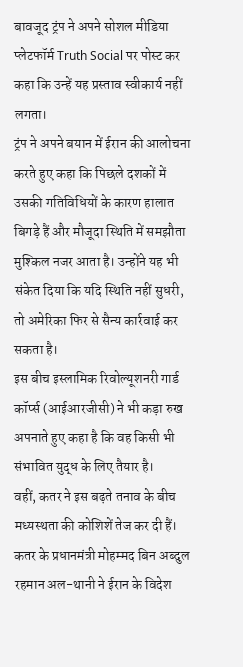बावजूद ट्रंप ने अपने सोशल मीडिया प्लेटफॉर्म Truth Social पर पोस्ट कर कहा कि उन्हें यह प्रस्ताव स्वीकार्य नहीं लगता।
ट्रंप ने अपने बयान में ईरान की आलोचना करते हुए कहा कि पिछले दशकों में उसकी गतिविधियों के कारण हालात बिगड़े हैं और मौजूदा स्थिति में समझौता मुश्किल नजर आता है। उन्होंने यह भी संकेत दिया कि यदि स्थिति नहीं सुधरी, तो अमेरिका फिर से सैन्य कार्रवाई कर सकता है।
इस बीच इस्लामिक रिवोल्यूशनरी गार्ड कॉर्प्स (आईआरजीसी) ने भी कड़ा रुख अपनाते हुए कहा है कि वह किसी भी संभावित युद्ध के लिए तैयार है।
वहीं, कतर ने इस बढ़ते तनाव के बीच मध्यस्थता की कोशिशें तेज कर दी हैं। कतर के प्रधानमंत्री मोहम्मद बिन अब्दुल रहमान अल-थानी ने ईरान के विदेश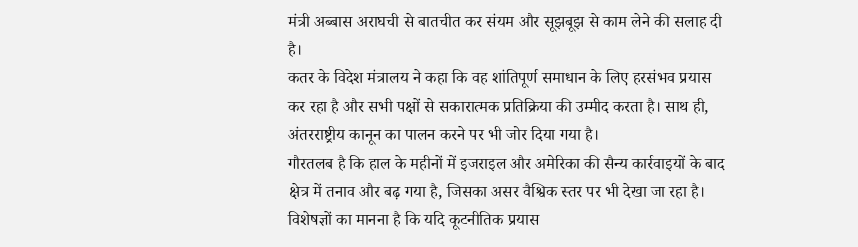मंत्री अब्बास अराघची से बातचीत कर संयम और सूझबूझ से काम लेने की सलाह दी है।
कतर के विदेश मंत्रालय ने कहा कि वह शांतिपूर्ण समाधान के लिए हरसंभव प्रयास कर रहा है और सभी पक्षों से सकारात्मक प्रतिक्रिया की उम्मीद करता है। साथ ही, अंतरराष्ट्रीय कानून का पालन करने पर भी जोर दिया गया है।
गौरतलब है कि हाल के महीनों में इजराइल और अमेरिका की सैन्य कार्रवाइयों के बाद क्षेत्र में तनाव और बढ़ गया है, जिसका असर वैश्विक स्तर पर भी देखा जा रहा है। विशेषज्ञों का मानना है कि यदि कूटनीतिक प्रयास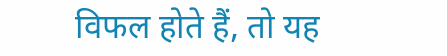विफल होते हैं, तो यह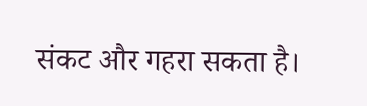संकट और गहरा सकता है।